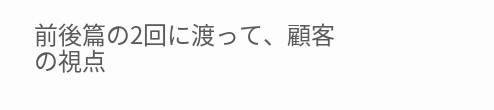前後篇の2回に渡って、顧客の視点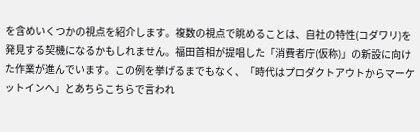を含めいくつかの視点を紹介します。複数の視点で眺めることは、自社の特性(コダワリ)を発見する契機になるかもしれません。福田首相が提唱した「消費者庁(仮称)」の新設に向けた作業が進んでいます。この例を挙げるまでもなく、「時代はプロダクトアウトからマーケットインへ」とあちらこちらで言われ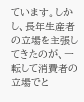ています。しかし、長年生産者の立場を主張してきたのが、一転して消費者の立場でと